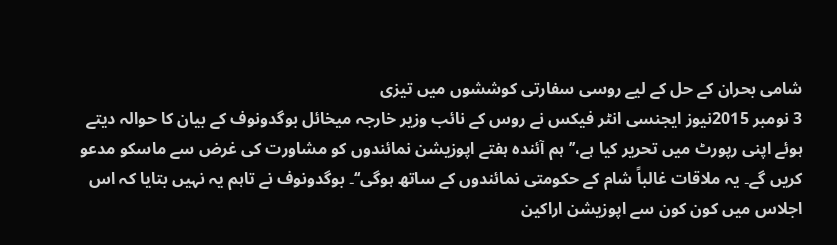شامی بحران کے حل کے لیے روسی سفارتی کوششوں میں تیزی
3 نومبر 2015نیوز ایجنسی انٹر فیکس نے روس کے نائب وزیر خارجہ میخائل بوگدونوف کے بیان کا حوالہ دیتے ہوئے اپنی رپورٹ میں تحریر کیا ہے،’’ہم آئندہ ہفتے اپوزیشن نمائندوں کو مشاورت کی غرض سے ماسکو مدعو کریں گے۔ یہ ملاقات غالباً شام کے حکومتی نمائندوں کے ساتھ ہوگی‘‘۔ بوگدونوف نے تاہم یہ نہیں بتایا کہ اس اجلاس میں کون کون سے اپوزیشن اراکین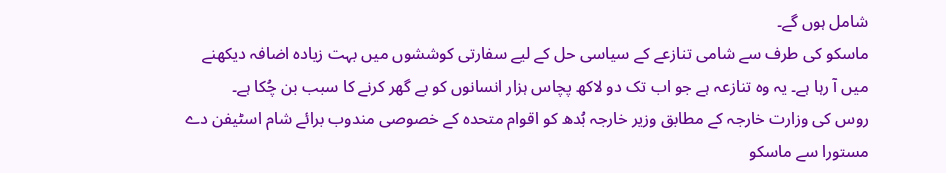شامل ہوں گے۔
ماسکو کی طرف سے شامی تنازعے کے سیاسی حل کے لیے سفارتی کوششوں میں بہت زیادہ اضافہ دیکھنے میں آ رہا ہے۔ یہ وہ تنازعہ ہے جو اب تک دو لاکھ پچاس ہزار انسانوں کو بے گھر کرنے کا سبب بن چُکا ہے۔
روس کی وزارت خارجہ کے مطابق وزیر خارجہ بُدھ کو اقوام متحدہ کے خصوصی مندوب برائے شام اسٹیفن دے مستورا سے ماسکو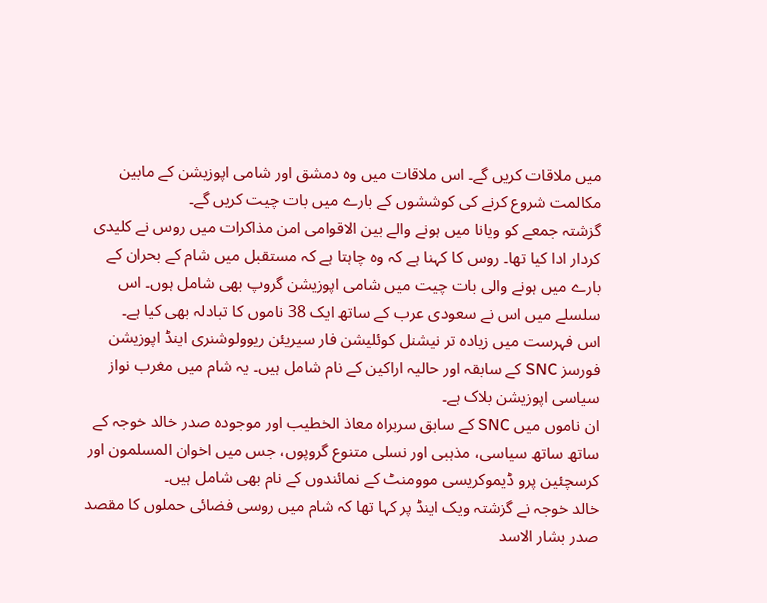میں ملاقات کریں گے۔ اس ملاقات میں وہ دمشق اور شامی اپوزیشن کے مابین مکالمت شروع کرنے کی کوششوں کے بارے میں بات چیت کریں گے۔
گزشتہ جمعے کو ویانا میں ہونے والے بین الاقوامی امن مذاکرات میں روس نے کلیدی کردار ادا کیا تھا۔ روس کا کہنا ہے کہ وہ چاہتا ہے کہ مستقبل میں شام کے بحران کے بارے میں ہونے والی بات چیت میں شامی اپوزیشن گروپ بھی شامل ہوں۔ اس سلسلے میں اس نے سعودی عرب کے ساتھ ایک 38 ناموں کا تبادلہ بھی کیا ہے۔
اس فہرست میں زیادہ تر نیشنل کوئلیشن فار سیریئن ریوولوشنری اینڈ اپوزیشن فورسز SNC کے سابقہ اور حالیہ اراکین کے نام شامل ہیں۔ یہ شام میں مغرب نواز سیاسی اپوزیشن بلاک ہے۔
ان ناموں میں SNC کے سابق سربراہ معاذ الخطیب اور موجودہ صدر خالد خوجہ کے ساتھ ساتھ سیاسی، مذہبی اور نسلی متنوع گروپوں، جس میں اخوان المسلمون اور کرسچئین پرو ڈیموکریسی موومنٹ کے نمائندوں کے نام بھی شامل ہیں۔
خالد خوجہ نے گزشتہ ویک اینڈ پر کہا تھا کہ شام میں روسی فضائی حملوں کا مقصد صدر بشار الاسد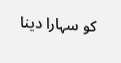کو سہارا دینا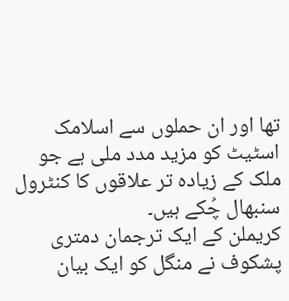تھا اور ان حملوں سے اسلامک اسٹیٹ کو مزید مدد ملی ہے جو ملک کے زیادہ تر علاقوں کا کنٹرول سنبھال چُکے ہیں۔
کریملن کے ایک ترجمان دمتری پشکوف نے منگل کو ایک بیان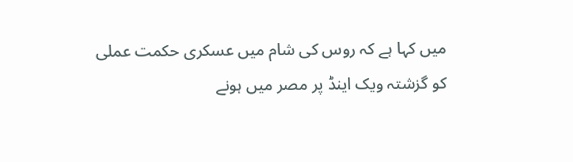میں کہا ہے کہ روس کی شام میں عسکری حکمت عملی کو گزشتہ ویک اینڈ پر مصر میں ہونے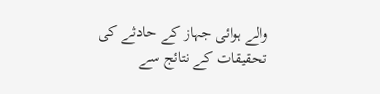والے ہوائی جہاز کے حادثے کی تحقیقات کے نتائج سے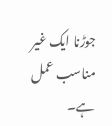جوڑنا ایک غیر مناسب عمل ہے۔